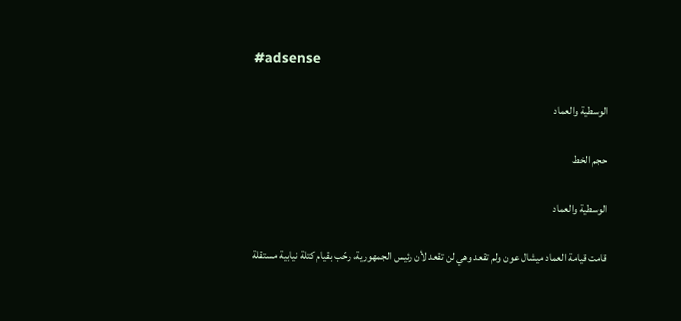#adsense

الوسطية والعماد

حجم الخط

الوسطية والعماد

قامت قيامة العماد ميشال عون ولم تقعد وهي لن تقعد لأن رئيس الجمهورية، رحّب بقيام كتلة نيابية مستقلة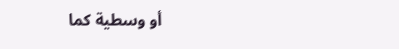أو وسطية كما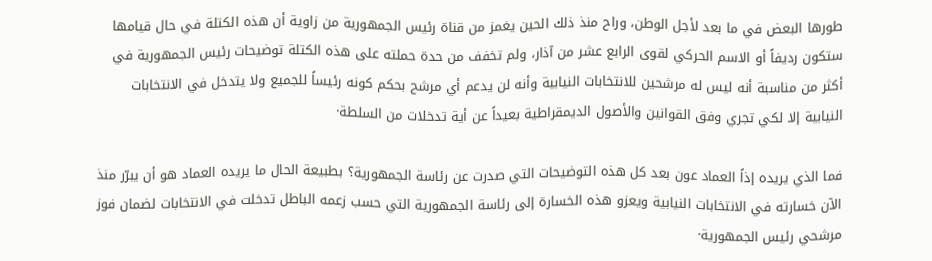طورها البعض في ما بعد لأجل الوطن، وراح منذ ذلك الحين يغمز من قناة رئيس الجمهورية من زاوية أن هذه الكتلة في حال قيامها ستكون رديفاً أو الاسم الحركي لقوى الرابع عشر من آذار، ولم تخفف من حدة حملته على هذه الكتلة توضيحات رئيس الجمهورية في أكثر من مناسبة أنه ليس له مرشحين للانتخابات النيابية وأنه لن يدعم أي مرشح بحكم كونه رئيساً للجميع ولا يتدخل في الانتخابات النيابية إلا لكي تجري وفق القوانين والأصول الديمقراطية بعيداً عن أية تدخلات من السلطة·

فما الذي يريده إذاً العماد عون بعد كل هذه التوضيحات التي صدرت عن رئاسة الجمهورية؟ بطبيعة الحال ما يريده العماد هو أن يبرّر منذ الآن خسارته في الانتخابات النيابية ويعزو هذه الخسارة إلى رئاسة الجمهورية التي حسب زعمه الباطل تدخلت في الانتخابات لضمان فوز مرشحي رئيس الجمهورية·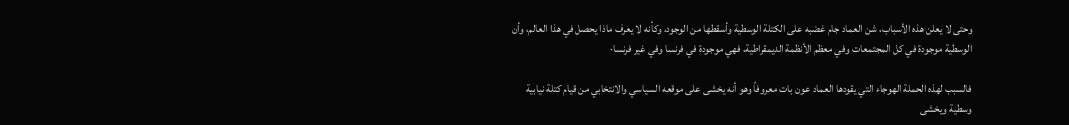وحتى لا يعلن هذه الأسباب، شن العماد جام غضبه على الكتلة الوسطية وأسقطها من الوجود، وكأنه لا يعرف ماذا يحصل في هذا العالم، وأن الوسطية موجودة في كل المجتمعات وفي معظم الأنظمة الديمقراطية، فهي موجودة في فرنسا وفي غير فرنسا·

فالسبب لهذه الحملة الهوجاء التي يقودها العماد عون بات معروفاً وهو أنه يخشى على موقعه السياسي والانتخابي من قيام كتلة نيابية وسطية ويخشى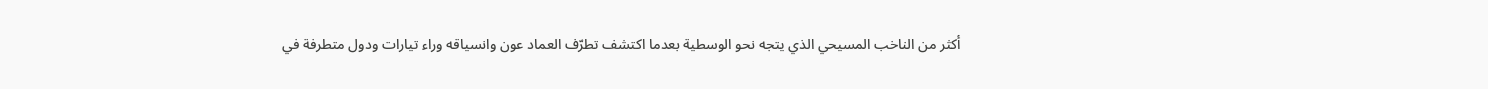أكثر من الناخب المسيحي الذي يتجه نحو الوسطية بعدما اكتشف تطرّف العماد عون وانسياقه وراء تيارات ودول متطرفة في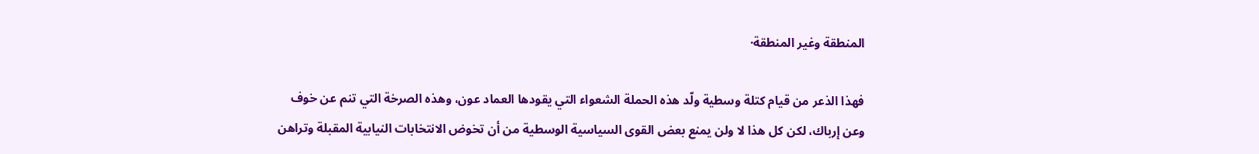المنطقة وغير المنطقة·

فهذا الذعر من قيام كتلة وسطية ولّد هذه الحملة الشعواء التي يقودها العماد عون، وهذه الصرخة التي تنم عن خوف وعن إرباك، لكن كل هذا لا ولن يمنع بعض القوى السياسية الوسطية من أن تخوض الانتخابات النيابية المقبلة وتراهن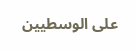على الوسطيين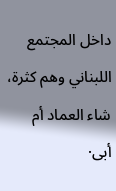داخل المجتمع اللبناني وهم كثرة، شاء العماد أم أبى·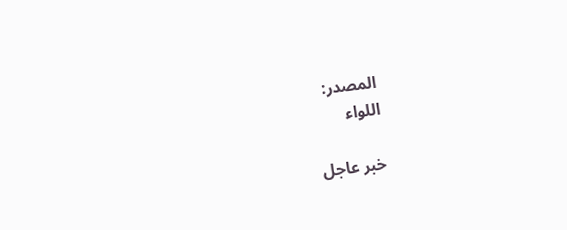المصدر:
اللواء

خبر عاجل